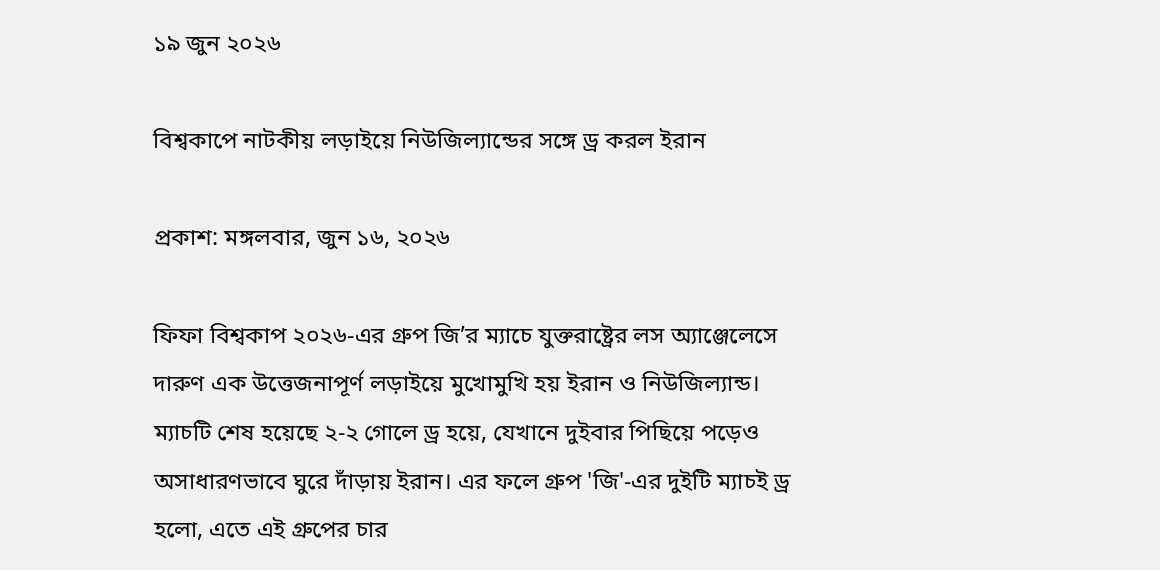১৯ জুন ২০২৬

বিশ্বকাপে নাটকীয় লড়াইয়ে নিউজিল্যান্ডের সঙ্গে ড্র করল ইরান

প্রকাশ: মঙ্গলবার, জুন ১৬, ২০২৬

ফিফা বিশ্বকাপ ২০২৬-এর গ্রুপ জি’র ম্যাচে যুক্তরাষ্ট্রের লস অ্যাঞ্জেলেসে দারুণ এক উত্তেজনাপূর্ণ লড়াইয়ে মুখোমুখি হয় ইরান ও নিউজিল্যান্ড। ম্যাচটি শেষ হয়েছে ২-২ গোলে ড্র হয়ে, যেখানে দুইবার পিছিয়ে পড়েও অসাধারণভাবে ঘুরে দাঁড়ায় ইরান। এর ফলে গ্রুপ 'জি'-এর দুইটি ম্যাচই ড্র হলো, এতে এই গ্রুপের চার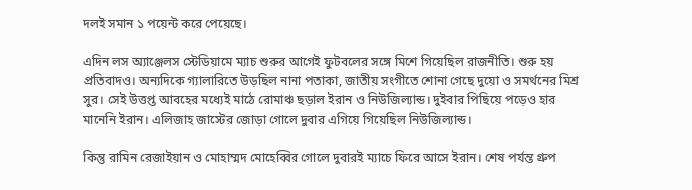দলই সমান ১ পয়েন্ট করে পেয়েছে।

এদিন লস অ্যাঞ্জেলস স্টেডিয়ামে ম্যাচ শুরুর আগেই ফুটবলের সঙ্গে মিশে গিয়েছিল রাজনীতি। শুরু হয় প্রতিবাদও। অন্যদিকে গ্যালারিতে উড়ছিল নানা পতাকা, জাতীয় সংগীতে শোনা গেছে দুয়ো ও সমর্থনের মিশ্র সুর। সেই উত্তপ্ত আবহের মধ্যেই মাঠে রোমাঞ্চ ছড়াল ইরান ও নিউজিল্যান্ড। দুইবার পিছিয়ে পড়েও হার মানেনি ইরান। এলিজাহ জাস্টের জোড়া গোলে দুবার এগিয়ে গিয়েছিল নিউজিল্যান্ড।

কিন্তু রামিন রেজাইয়ান ও মোহাম্মদ মোহেব্বির গোলে দুবারই ম্যাচে ফিরে আসে ইরান। শেষ পর্যন্ত গ্রুপ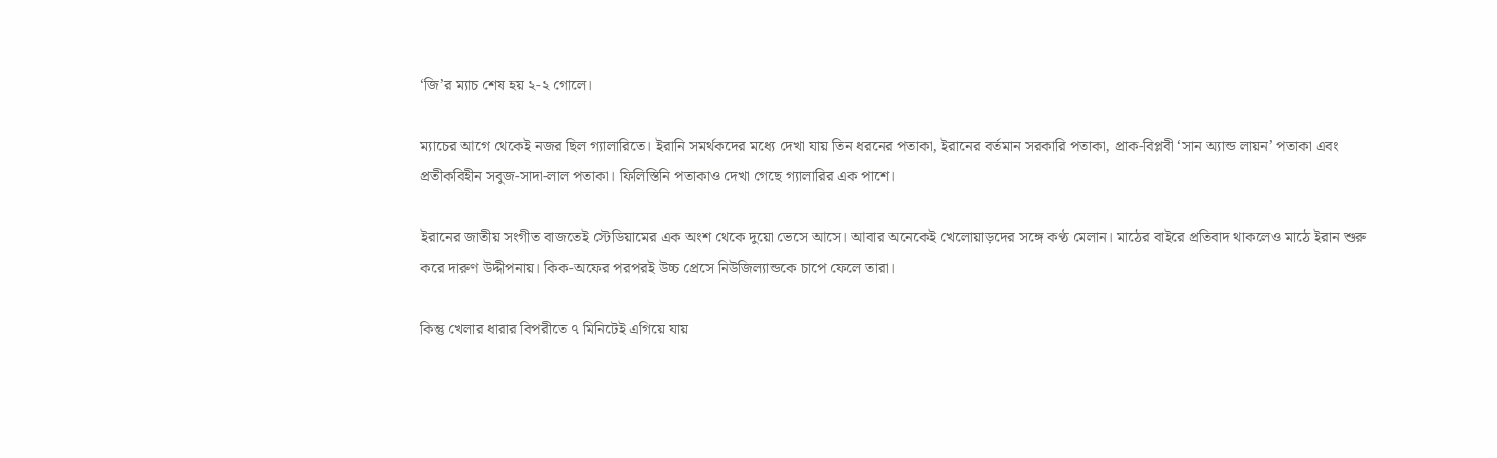‘জি’র ম্যাচ শেষ হয় ২-২ গোলে।

ম্যাচের আগে থেকেই নজর ছিল গ্যালারিতে। ইরানি সমর্থকদের মধ্যে দেখা যায় তিন ধরনের পতাকা, ইরানের বর্তমান সরকারি পতাকা, প্রাক-বিপ্লবী ‘সান অ্যান্ড লায়ন’ পতাকা এবং প্রতীকবিহীন সবুজ-সাদা-লাল পতাকা। ফিলিস্তিনি পতাকাও দেখা গেছে গ্যালারির এক পাশে।

ইরানের জাতীয় সংগীত বাজতেই স্টেডিয়ামের এক অংশ থেকে দুয়ো ভেসে আসে। আবার অনেকেই খেলোয়াড়দের সঙ্গে কণ্ঠ মেলান। মাঠের বাইরে প্রতিবাদ থাকলেও মাঠে ইরান শুরু করে দারুণ উদ্দীপনায়। কিক-অফের পরপরই উচ্চ প্রেসে নিউজিল্যান্ডকে চাপে ফেলে তারা।

কিন্তু খেলার ধারার বিপরীতে ৭ মিনিটেই এগিয়ে যায়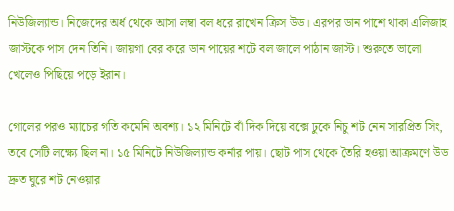নিউজিল্যান্ড। নিজেদের অর্ধ থেকে আসা লম্বা বল ধরে রাখেন ক্রিস উড। এরপর ডান পাশে থাকা এলিজাহ জাস্টকে পাস দেন তিনি। জায়গা বের করে ডান পায়ের শটে বল জালে পাঠান জাস্ট। শুরুতে ভালো খেলেও পিছিয়ে পড়ে ইরান।

গোলের পরও ম্যাচের গতি কমেনি অবশ্য। ১২ মিনিটে বাঁ দিক দিয়ে বক্সে ঢুকে নিচু শট নেন সারপ্রিত সিং, তবে সেটি লক্ষ্যে ছিল না। ১৫ মিনিটে নিউজিল্যান্ড কর্নার পায়। ছোট পাস থেকে তৈরি হওয়া আক্রমণে উড দ্রুত ঘুরে শট নেওয়ার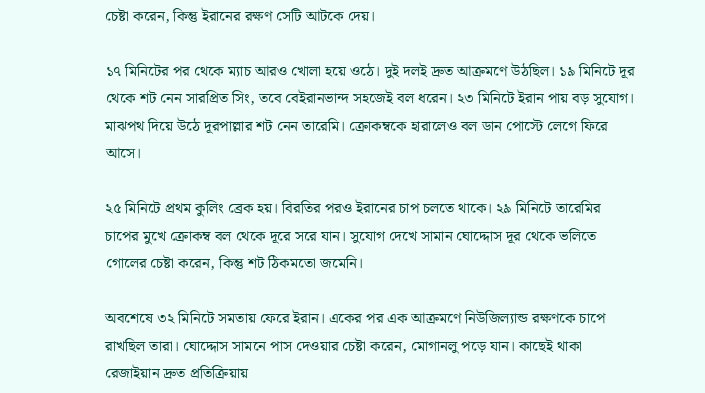চেষ্টা করেন, কিন্তু ইরানের রক্ষণ সেটি আটকে দেয়।

১৭ মিনিটের পর থেকে ম্যাচ আরও খোলা হয়ে ওঠে। দুই দলই দ্রুত আক্রমণে উঠছিল। ১৯ মিনিটে দূর থেকে শট নেন সারপ্রিত সিং, তবে বেইরানভান্দ সহজেই বল ধরেন। ২৩ মিনিটে ইরান পায় বড় সুযোগ। মাঝপথ দিয়ে উঠে দূরপাল্লার শট নেন তারেমি। ক্রোকম্বকে হারালেও বল ডান পোস্টে লেগে ফিরে আসে।

২৫ মিনিটে প্রথম কুলিং ব্রেক হয়। বিরতির পরও ইরানের চাপ চলতে থাকে। ২৯ মিনিটে তারেমির চাপের মুখে ক্রোকম্ব বল থেকে দূরে সরে যান। সুযোগ দেখে সামান ঘোদ্দোস দূর থেকে ভলিতে গোলের চেষ্টা করেন, কিন্তু শট ঠিকমতো জমেনি।

অবশেষে ৩২ মিনিটে সমতায় ফেরে ইরান। একের পর এক আক্রমণে নিউজিল্যান্ড রক্ষণকে চাপে রাখছিল তারা। ঘোদ্দোস সামনে পাস দেওয়ার চেষ্টা করেন, মোগানলু পড়ে যান। কাছেই থাকা রেজাইয়ান দ্রুত প্রতিক্রিয়ায়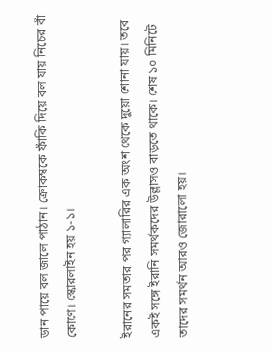ডান পায়ে বল জালে পাঠান। ক্রোকম্বকে ফাঁকি দিয়ে বল যায় নিচের বাঁ কোণে। স্কোরলাইন হয় ১-১।

ইরানের সমতার পর গ্যালারির এক অংশ থেকে দুয়ো শোনা যায়। তবে একই সঙ্গে ইরানি সমর্থকদের উল্লাসও বাড়তে থাকে। শেষ ১০ মিনিটে তাদের সমর্থন আরও জোরালো হয়।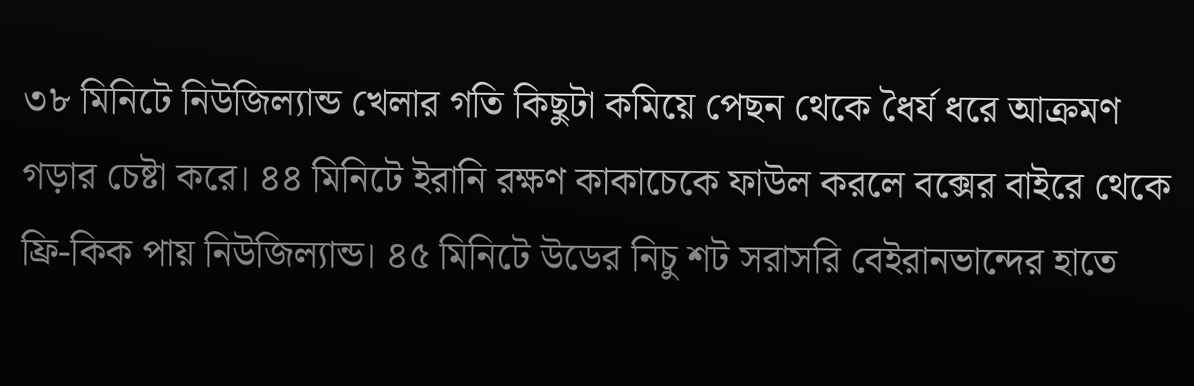৩৮ মিনিটে নিউজিল্যান্ড খেলার গতি কিছুটা কমিয়ে পেছন থেকে ধৈর্য ধরে আক্রমণ গড়ার চেষ্টা করে। ৪৪ মিনিটে ইরানি রক্ষণ কাকাচেকে ফাউল করলে বক্সের বাইরে থেকে ফ্রি-কিক পায় নিউজিল্যান্ড। ৪৫ মিনিটে উডের নিচু শট সরাসরি বেইরানভান্দের হাতে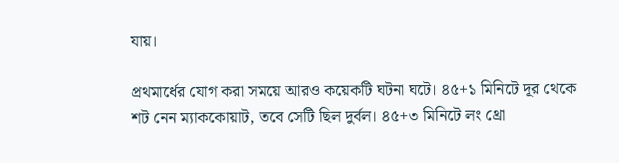যায়।

প্রথমার্ধের যোগ করা সময়ে আরও কয়েকটি ঘটনা ঘটে। ৪৫+১ মিনিটে দূর থেকে শট নেন ম্যাককোয়াট, তবে সেটি ছিল দুর্বল। ৪৫+৩ মিনিটে লং থ্রো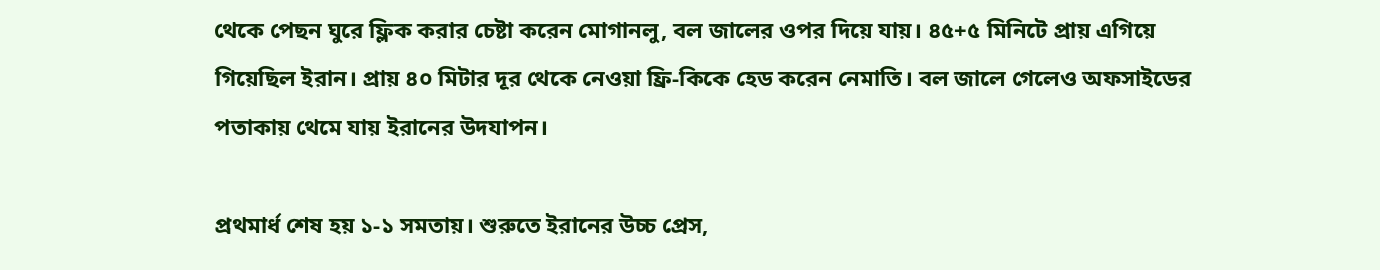থেকে পেছন ঘুরে ফ্লিক করার চেষ্টা করেন মোগানলু, বল জালের ওপর দিয়ে যায়। ৪৫+৫ মিনিটে প্রায় এগিয়ে গিয়েছিল ইরান। প্রায় ৪০ মিটার দূর থেকে নেওয়া ফ্রি-কিকে হেড করেন নেমাতি। বল জালে গেলেও অফসাইডের পতাকায় থেমে যায় ইরানের উদযাপন।

প্রথমার্ধ শেষ হয় ১-১ সমতায়। শুরুতে ইরানের উচ্চ প্রেস,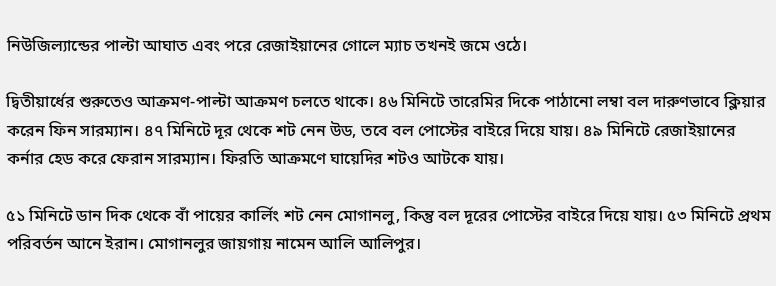নিউজিল্যান্ডের পাল্টা আঘাত এবং পরে রেজাইয়ানের গোলে ম্যাচ তখনই জমে ওঠে।

দ্বিতীয়ার্ধের শুরুতেও আক্রমণ-পাল্টা আক্রমণ চলতে থাকে। ৪৬ মিনিটে তারেমির দিকে পাঠানো লম্বা বল দারুণভাবে ক্লিয়ার করেন ফিন সারম্যান। ৪৭ মিনিটে দূর থেকে শট নেন উড, তবে বল পোস্টের বাইরে দিয়ে যায়। ৪৯ মিনিটে রেজাইয়ানের কর্নার হেড করে ফেরান সারম্যান। ফিরতি আক্রমণে ঘায়েদির শটও আটকে যায়।

৫১ মিনিটে ডান দিক থেকে বাঁ পায়ের কার্লিং শট নেন মোগানলু, কিন্তু বল দূরের পোস্টের বাইরে দিয়ে যায়। ৫৩ মিনিটে প্রথম পরিবর্তন আনে ইরান। মোগানলুর জায়গায় নামেন আলি আলিপুর।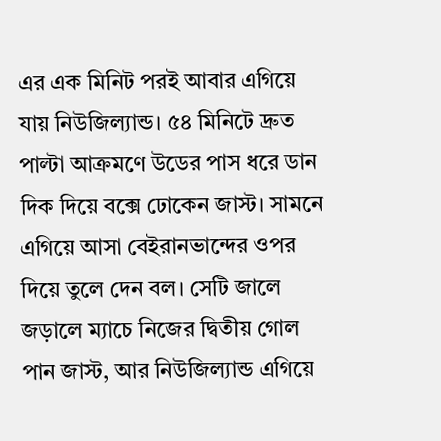এর এক মিনিট পরই আবার এগিয়ে যায় নিউজিল্যান্ড। ৫৪ মিনিটে দ্রুত পাল্টা আক্রমণে উডের পাস ধরে ডান দিক দিয়ে বক্সে ঢোকেন জাস্ট। সামনে এগিয়ে আসা বেইরানভান্দের ওপর দিয়ে তুলে দেন বল। সেটি জালে জড়ালে ম্যাচে নিজের দ্বিতীয় গোল পান জাস্ট, আর নিউজিল্যান্ড এগিয়ে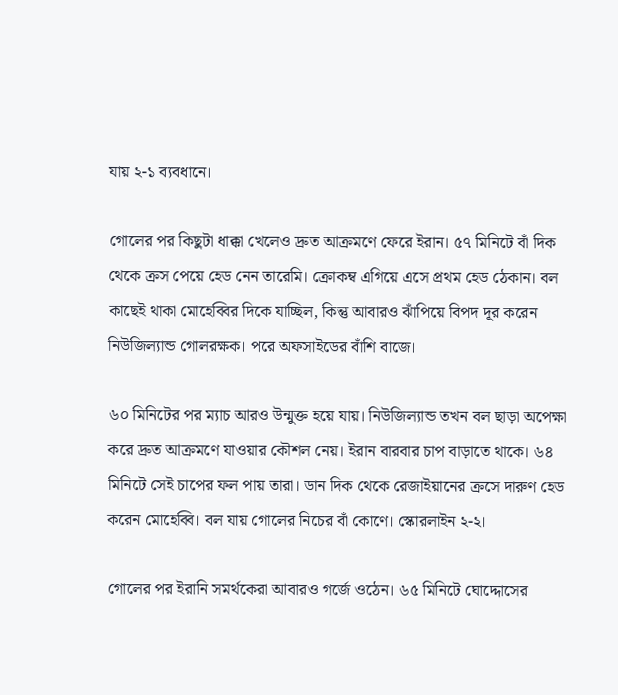যায় ২-১ ব্যবধানে।

গোলের পর কিছুটা ধাক্কা খেলেও দ্রুত আক্রমণে ফেরে ইরান। ৫৭ মিনিটে বাঁ দিক থেকে ক্রস পেয়ে হেড নেন তারেমি। ক্রোকম্ব এগিয়ে এসে প্রথম হেড ঠেকান। বল কাছেই থাকা মোহেব্বির দিকে যাচ্ছিল, কিন্তু আবারও ঝাঁপিয়ে বিপদ দূর করেন নিউজিল্যান্ড গোলরক্ষক। পরে অফসাইডের বাঁশি বাজে।

৬০ মিনিটের পর ম্যাচ আরও উন্মুক্ত হয়ে যায়। নিউজিল্যান্ড তখন বল ছাড়া অপেক্ষা করে দ্রুত আক্রমণে যাওয়ার কৌশল নেয়। ইরান বারবার চাপ বাড়াতে থাকে। ৬৪ মিনিটে সেই চাপের ফল পায় তারা। ডান দিক থেকে রেজাইয়ানের ক্রসে দারুণ হেড করেন মোহেব্বি। বল যায় গোলের নিচের বাঁ কোণে। স্কোরলাইন ২-২।

গোলের পর ইরানি সমর্থকেরা আবারও গর্জে ওঠেন। ৬৫ মিনিটে ঘোদ্দোসের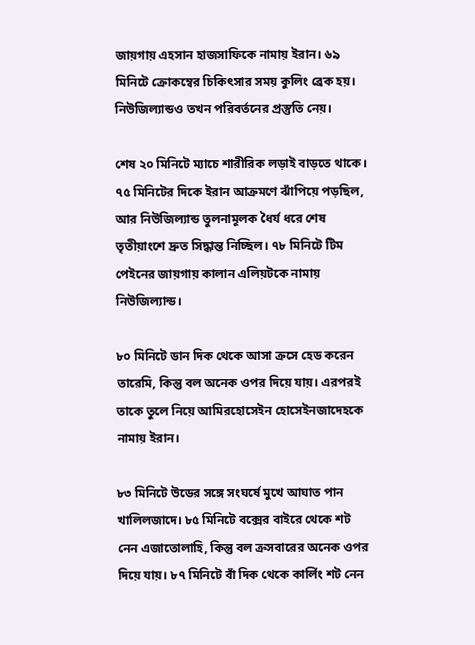জায়গায় এহসান হাজসাফিকে নামায় ইরান। ৬৯ মিনিটে ক্রোকম্বের চিকিৎসার সময় কুলিং ব্রেক হয়। নিউজিল্যান্ডও তখন পরিবর্তনের প্রস্তুতি নেয়।

শেষ ২০ মিনিটে ম্যাচে শারীরিক লড়াই বাড়তে থাকে। ৭৫ মিনিটের দিকে ইরান আক্রমণে ঝাঁপিয়ে পড়ছিল, আর নিউজিল্যান্ড তুলনামূলক ধৈর্য ধরে শেষ তৃতীয়াংশে দ্রুত সিদ্ধান্ত নিচ্ছিল। ৭৮ মিনিটে টিম পেইনের জায়গায় কালান এলিয়টকে নামায় নিউজিল্যান্ড।

৮০ মিনিটে ডান দিক থেকে আসা ক্রসে হেড করেন তারেমি, কিন্তু বল অনেক ওপর দিয়ে যায়। এরপরই তাকে তুলে নিয়ে আমিরহোসেইন হোসেইনজাদেহকে নামায় ইরান।

৮৩ মিনিটে উডের সঙ্গে সংঘর্ষে মুখে আঘাত পান খালিলজাদে। ৮৫ মিনিটে বক্সের বাইরে থেকে শট নেন এজাতোলাহি, কিন্তু বল ক্রসবারের অনেক ওপর দিয়ে যায়। ৮৭ মিনিটে বাঁ দিক থেকে কার্লিং শট নেন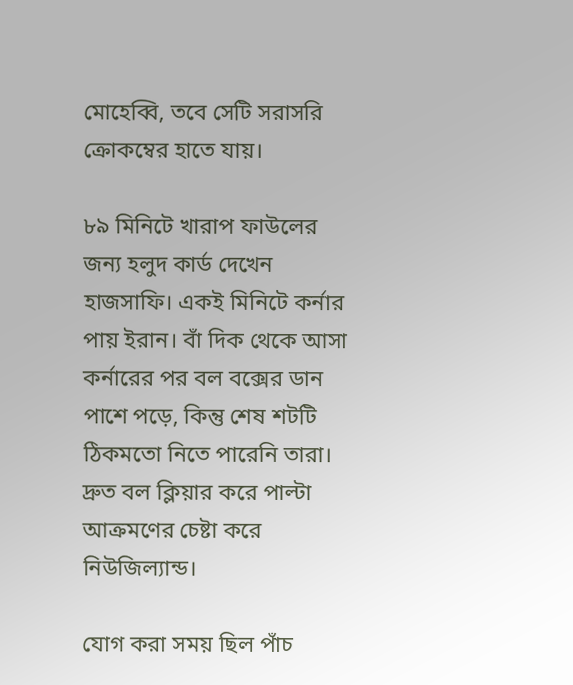মোহেব্বি, তবে সেটি সরাসরি ক্রোকম্বের হাতে যায়।

৮৯ মিনিটে খারাপ ফাউলের জন্য হলুদ কার্ড দেখেন হাজসাফি। একই মিনিটে কর্নার পায় ইরান। বাঁ দিক থেকে আসা কর্নারের পর বল বক্সের ডান পাশে পড়ে, কিন্তু শেষ শটটি ঠিকমতো নিতে পারেনি তারা। দ্রুত বল ক্লিয়ার করে পাল্টা আক্রমণের চেষ্টা করে নিউজিল্যান্ড।

যোগ করা সময় ছিল পাঁচ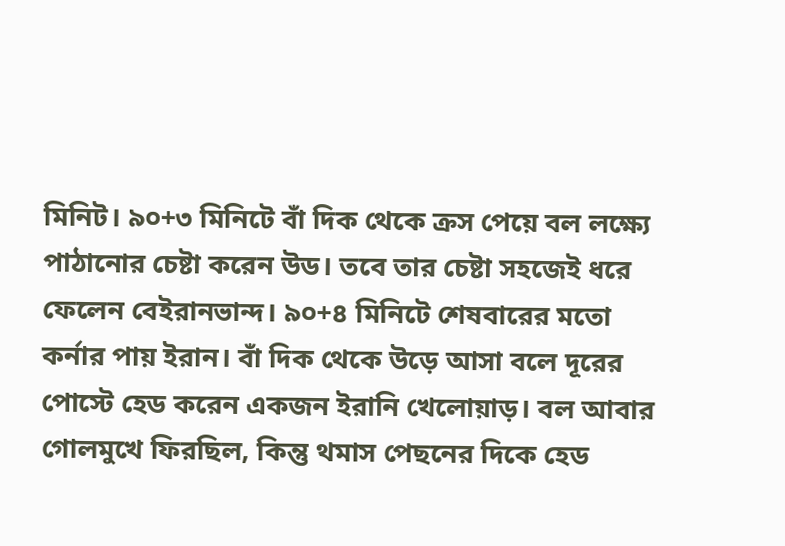মিনিট। ৯০+৩ মিনিটে বাঁ দিক থেকে ক্রস পেয়ে বল লক্ষ্যে পাঠানোর চেষ্টা করেন উড। তবে তার চেষ্টা সহজেই ধরে ফেলেন বেইরানভান্দ। ৯০+৪ মিনিটে শেষবারের মতো কর্নার পায় ইরান। বাঁ দিক থেকে উড়ে আসা বলে দূরের পোস্টে হেড করেন একজন ইরানি খেলোয়াড়। বল আবার গোলমুখে ফিরছিল, কিন্তু থমাস পেছনের দিকে হেড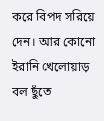করে বিপদ সরিয়ে দেন। আর কোনো ইরানি খেলোয়াড় বল ছুঁতে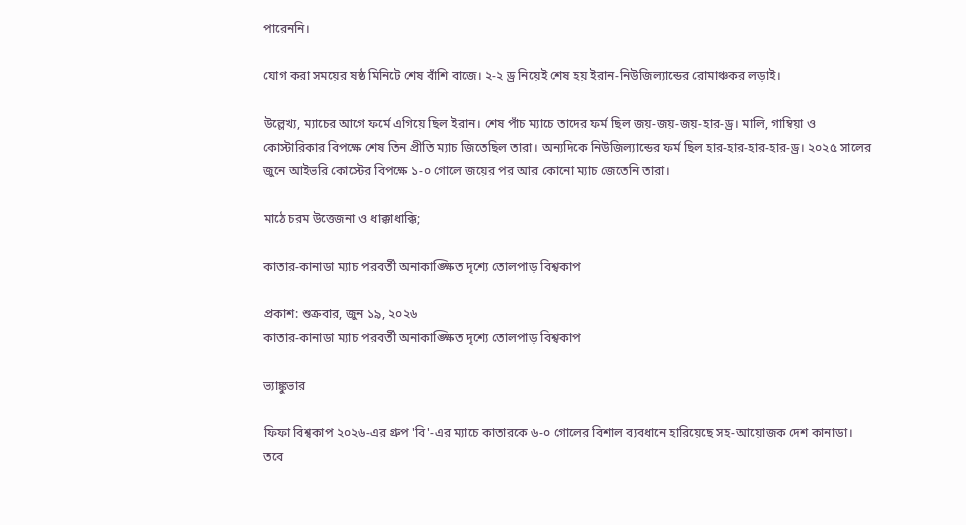পারেননি।

যোগ করা সময়ের ষষ্ঠ মিনিটে শেষ বাঁশি বাজে। ২-২ ড্র নিয়েই শেষ হয় ইরান-নিউজিল্যান্ডের রোমাঞ্চকর লড়াই।

উল্লেখ্য, ম্যাচের আগে ফর্মে এগিয়ে ছিল ইরান। শেষ পাঁচ ম্যাচে তাদের ফর্ম ছিল জয়-জয়-জয়-হার-ড্র। মালি, গাম্বিয়া ও কোস্টারিকার বিপক্ষে শেষ তিন প্রীতি ম্যাচ জিতেছিল তারা। অন্যদিকে নিউজিল্যান্ডের ফর্ম ছিল হার-হার-হার-হার-ড্র। ২০২৫ সালের জুনে আইভরি কোস্টের বিপক্ষে ১-০ গোলে জয়ের পর আর কোনো ম্যাচ জেতেনি তারা।

মাঠে চরম উত্তেজনা ও ধাক্কাধাক্কি;

কাতার-কানাডা ম্যাচ পরবর্তী অনাকাঙ্ক্ষিত দৃশ্যে তোলপাড় বিশ্বকাপ

প্রকাশ: শুক্রবার, জুন ১৯, ২০২৬
কাতার-কানাডা ম্যাচ পরবর্তী অনাকাঙ্ক্ষিত দৃশ্যে তোলপাড় বিশ্বকাপ

ভ্যাঙ্কুভার

ফিফা বিশ্বকাপ ২০২৬-এর গ্রুপ 'বি'-এর ম্যাচে কাতারকে ৬-০ গোলের বিশাল ব্যবধানে হারিয়েছে সহ-আয়োজক দেশ কানাডা। তবে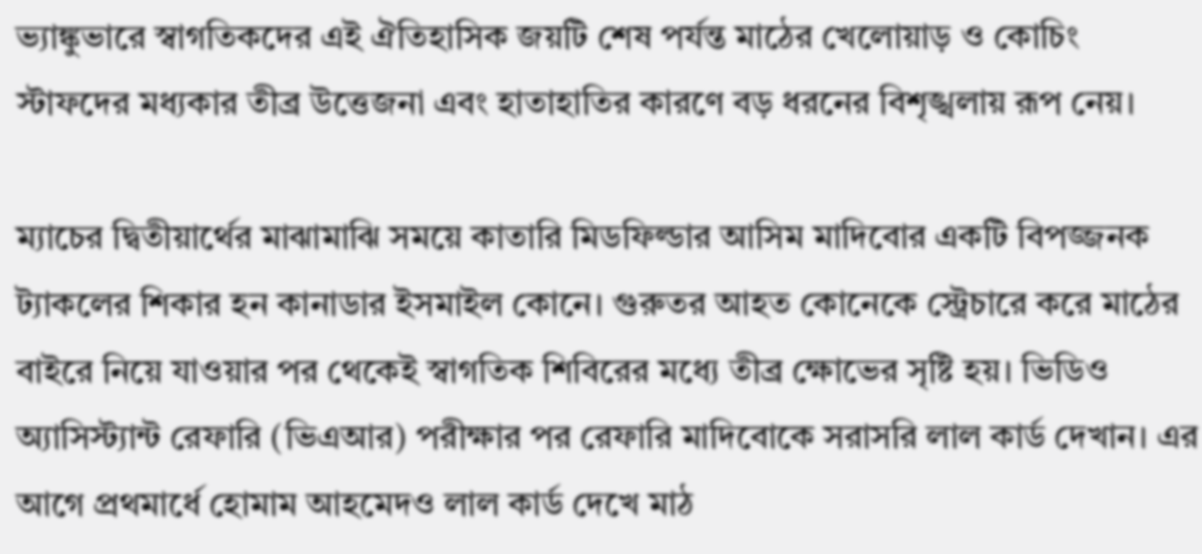ভ্যাঙ্কুভারে স্বাগতিকদের এই ঐতিহাসিক জয়টি শেষ পর্যন্ত মাঠের খেলোয়াড় ও কোচিং স্টাফদের মধ্যকার তীব্র উত্তেজনা এবং হাতাহাতির কারণে বড় ধরনের বিশৃঙ্খলায় রূপ নেয়।

ম্যাচের দ্বিতীয়ার্থের মাঝামাঝি সময়ে কাতারি মিডফিল্ডার আসিম মাদিবোর একটি বিপজ্জনক ট্যাকলের শিকার হন কানাডার ইসমাইল কোনে। গুরুতর আহত কোনেকে স্ট্রেচারে করে মাঠের বাইরে নিয়ে যাওয়ার পর থেকেই স্বাগতিক শিবিরের মধ্যে তীব্র ক্ষোভের সৃষ্টি হয়। ভিডিও অ্যাসিস্ট্যান্ট রেফারি (ভিএআর) পরীক্ষার পর রেফারি মাদিবোকে সরাসরি লাল কার্ড দেখান। এর আগে প্রথমার্ধে হোমাম আহমেদও লাল কার্ড দেখে মাঠ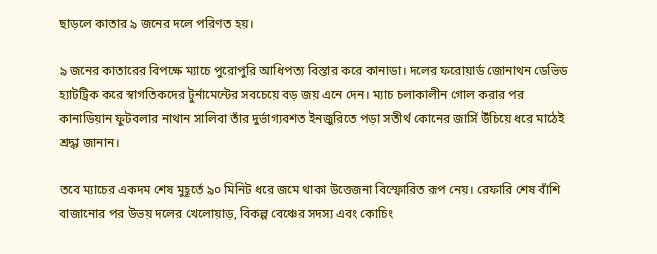ছাড়লে কাতার ৯ জনের দলে পরিণত হয়।

৯ জনের কাতারের বিপক্ষে ম্যাচে পুরোপুরি আধিপত্য বিস্তার করে কানাডা। দলের ফরোয়ার্ড জোনাথন ডেভিড হ্যাটট্রিক করে স্বাগতিকদের টুর্নামেন্টের সবচেয়ে বড় জয় এনে দেন। ম্যাচ চলাকালীন গোল করার পর কানাডিয়ান ফুটবলার নাথান সালিবা তাঁর দুর্ভাগ্যবশত ইনজুরিতে পড়া সতীর্থ কোনের জার্সি উঁচিয়ে ধরে মাঠেই শ্রদ্ধা জানান।

তবে ম্যাচের একদম শেষ মুহূর্তে ৯০ মিনিট ধরে জমে থাকা উত্তেজনা বিস্ফোরিত রূপ নেয়। রেফারি শেষ বাঁশি বাজানোর পর উভয় দলের খেলোয়াড়, বিকল্প বেঞ্চের সদস্য এবং কোচিং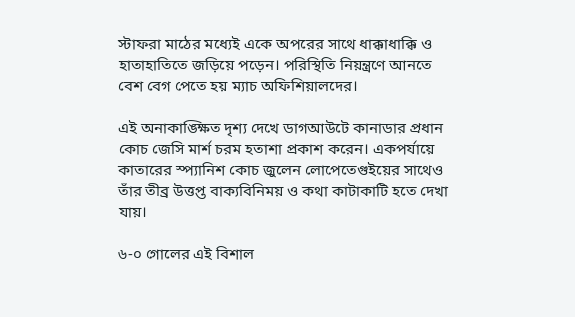স্টাফরা মাঠের মধ্যেই একে অপরের সাথে ধাক্কাধাক্কি ও হাতাহাতিতে জড়িয়ে পড়েন। পরিস্থিতি নিয়ন্ত্রণে আনতে বেশ বেগ পেতে হয় ম্যাচ অফিশিয়ালদের।

এই অনাকাঙ্ক্ষিত দৃশ্য দেখে ডাগআউটে কানাডার প্রধান কোচ জেসি মার্শ চরম হতাশা প্রকাশ করেন। একপর্যায়ে কাতারের স্প্যানিশ কোচ জুলেন লোপেতেগুইয়ের সাথেও তাঁর তীব্র উত্তপ্ত বাক্যবিনিময় ও কথা কাটাকাটি হতে দেখা যায়।

৬-০ গোলের এই বিশাল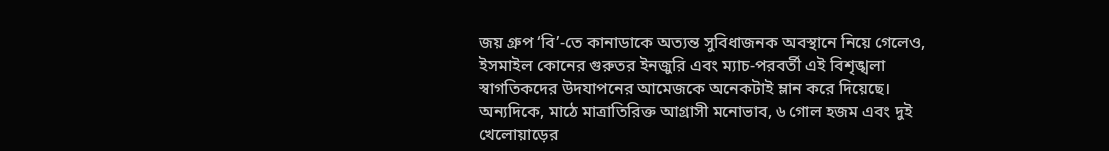জয় গ্রুপ ‘বি’-তে কানাডাকে অত্যন্ত সুবিধাজনক অবস্থানে নিয়ে গেলেও, ইসমাইল কোনের গুরুতর ইনজুরি এবং ম্যাচ-পরবর্তী এই বিশৃঙ্খলা স্বাগতিকদের উদযাপনের আমেজকে অনেকটাই ম্লান করে দিয়েছে। অন্যদিকে, মাঠে মাত্রাতিরিক্ত আগ্রাসী মনোভাব, ৬ গোল হজম এবং দুই খেলোয়াড়ের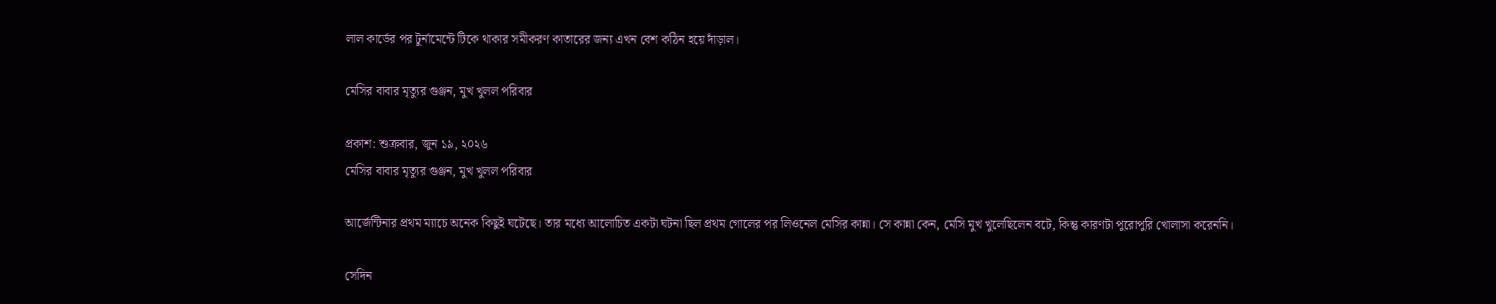লাল কার্ডের পর টুর্নামেন্টে টিকে থাকার সমীকরণ কাতারের জন্য এখন বেশ কঠিন হয়ে দাঁড়াল।

মেসির বাবার মৃত্যুর গুঞ্জন, মুখ খুলল পরিবার

প্রকাশ: শুক্রবার, জুন ১৯, ২০২৬
মেসির বাবার মৃত্যুর গুঞ্জন, মুখ খুলল পরিবার

আর্জেন্টিনার প্রথম ম্যাচে অনেক কিছুই ঘটেছে। তার মধ্যে আলোচিত একটা ঘটনা ছিল প্রথম গোলের পর লিওনেল মেসির কান্না। সে কান্না কেন, মেসি মুখ খুলেছিলেন বটে, কিন্তু কারণটা পুরোপুরি খোলাসা করেননি।

সেদিন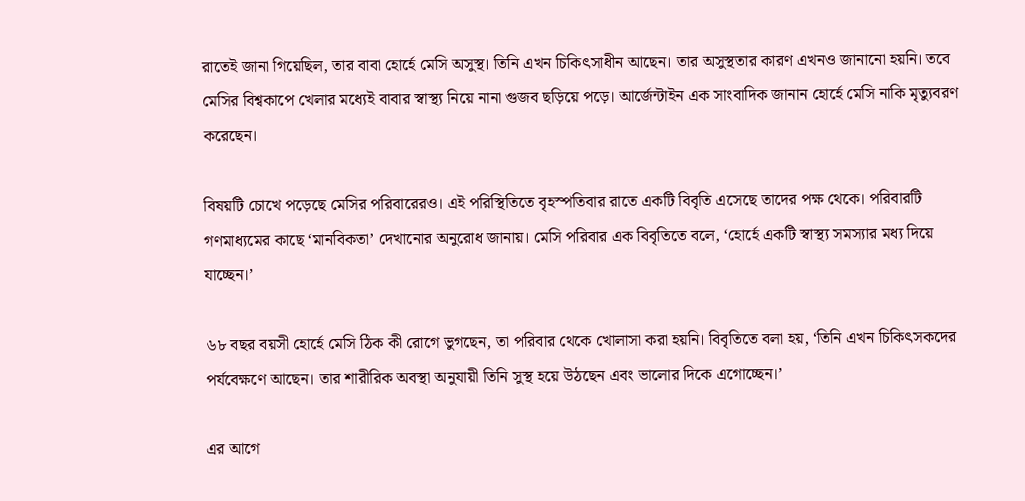রাতেই জানা গিয়েছিল, তার বাবা হোর্হে মেসি অসুস্থ। তিনি এখন চিকিৎসাধীন আছেন। তার অসুস্থতার কারণ এখনও জানানো হয়নি। তবে মেসির বিশ্বকাপে খেলার মধ্যেই বাবার স্বাস্থ্য নিয়ে নানা গুজব ছড়িয়ে পড়ে। আর্জেন্টাইন এক সাংবাদিক জানান হোর্হে মেসি নাকি মৃত্যুবরণ করেছেন।

বিষয়টি চোখে পড়েছে মেসির পরিবারেরও। এই পরিস্থিতিতে বৃহস্পতিবার রাতে একটি বিবৃতি এসেছে তাদের পক্ষ থেকে। পরিবারটি গণমাধ্যমের কাছে ‘মানবিকতা’ দেখানোর অনুরোধ জানায়। মেসি পরিবার এক বিবৃতিতে বলে, ‘হোর্হে একটি স্বাস্থ্য সমস্যার মধ্য দিয়ে যাচ্ছেন।’

৬৮ বছর বয়সী হোর্হে মেসি ঠিক কী রোগে ভুগছেন, তা পরিবার থেকে খোলাসা করা হয়নি। বিবৃতিতে বলা হয়, ‘তিনি এখন চিকিৎসকদের পর্যবেক্ষণে আছেন। তার শারীরিক অবস্থা অনুযায়ী তিনি সুস্থ হয়ে উঠছেন এবং ভালোর দিকে এগোচ্ছেন।’

এর আগে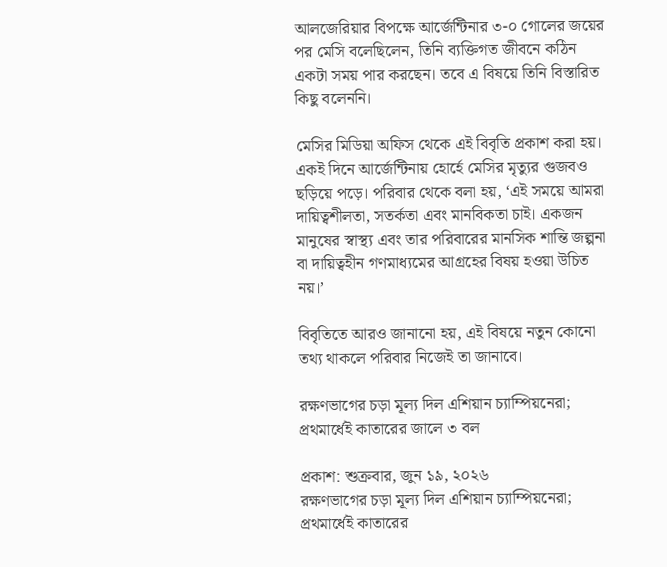আলজেরিয়ার বিপক্ষে আর্জেন্টিনার ৩-০ গোলের জয়ের পর মেসি বলেছিলেন, তিনি ব্যক্তিগত জীবনে কঠিন একটা সময় পার করছেন। তবে এ বিষয়ে তিনি বিস্তারিত কিছু বলেননি।

মেসির মিডিয়া অফিস থেকে এই বিবৃতি প্রকাশ করা হয়। একই দিনে আর্জেন্টিনায় হোর্হে মেসির মৃত্যুর গুজবও ছড়িয়ে পড়ে। পরিবার থেকে বলা হয়, ‘এই সময়ে আমরা দায়িত্বশীলতা, সতর্কতা এবং মানবিকতা চাই। একজন মানুষের স্বাস্থ্য এবং তার পরিবারের মানসিক শান্তি জল্পনা বা দায়িত্বহীন গণমাধ্যমের আগ্রহের বিষয় হওয়া উচিত নয়।’

বিবৃতিতে আরও জানানো হয়, এই বিষয়ে নতুন কোনো তথ্য থাকলে পরিবার নিজেই তা জানাবে।

রক্ষণভাগের চড়া মূল্য দিল এশিয়ান চ্যাম্পিয়নেরা; প্রথমার্ধেই কাতারের জালে ৩ বল

প্রকাশ: শুক্রবার, জুন ১৯, ২০২৬
রক্ষণভাগের চড়া মূল্য দিল এশিয়ান চ্যাম্পিয়নেরা; প্রথমার্ধেই কাতারের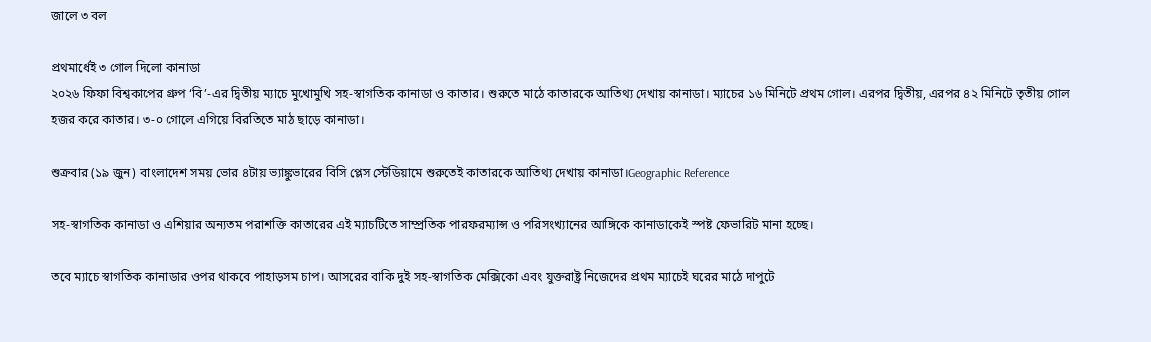জালে ৩ বল

প্রথমার্ধেই ৩ গোল দিলো কানাডা
২০২৬ ফিফা বিশ্বকাপের গ্রুপ ‘বি’-এর দ্বিতীয় ম্যাচে মুখোমুখি সহ-স্বাগতিক কানাডা ও কাতার। শুরুতে মাঠে কাতারকে আতিথ্য দেখায় কানাডা। ম্যাচের ১৬ মিনিটে প্রথম গোল। এরপর দ্বিতীয়, এরপর ৪২ মিনিটে তৃতীয় গোল হজর করে কাতার। ৩-০ গোলে এগিয়ে বিরতিতে মাঠ ছাড়ে কানাডা।

শুক্রবার (১৯ জুন) বাংলাদেশ সময় ভোর ৪টায় ভ্যাঙ্কুভারের বিসি প্লেস স্টেডিয়ামে শুরুতেই কাতারকে আতিথ্য দেখায় কানাডা।Geographic Reference

সহ-স্বাগতিক কানাডা ও এশিয়ার অন্যতম পরাশক্তি কাতারের এই ম্যাচটিতে সাম্প্রতিক পারফরম্যান্স ও পরিসংখ্যানের আঙ্গিকে কানাডাকেই স্পষ্ট ফেভারিট মানা হচ্ছে।

তবে ম্যাচে স্বাগতিক কানাডার ওপর থাকবে পাহাড়সম চাপ। আসরের বাকি দুই সহ-স্বাগতিক মেক্সিকো এবং যুক্তরাষ্ট্র নিজেদের প্রথম ম্যাচেই ঘরের মাঠে দাপুটে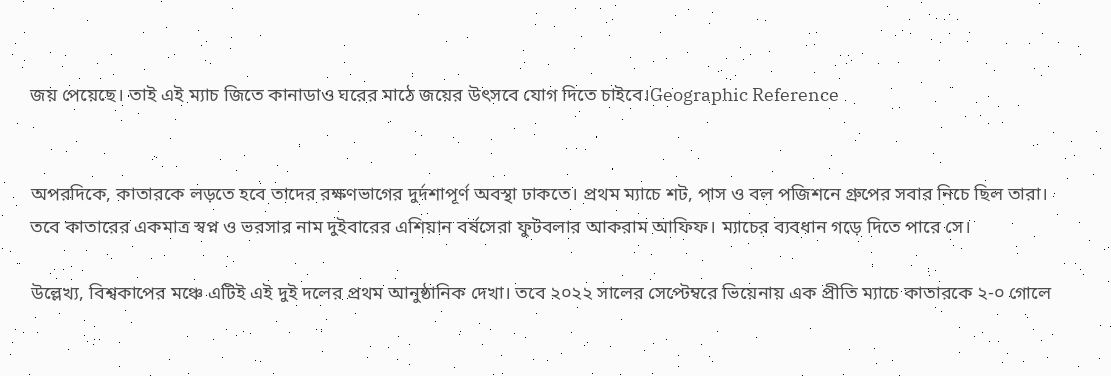জয় পেয়েছে। তাই এই ম্যাচ জিতে কানাডাও ঘরের মাঠে জয়ের উৎসবে যোগ দিতে চাইবে।Geographic Reference


অপরদিকে, কাতারকে লড়তে হবে তাদের রক্ষণভাগের দুর্দশাপূর্ণ অবস্থা ঢাকতে। প্রথম ম্যাচে শট, পাস ও বল পজিশনে গ্রুপের সবার নিচে ছিল তারা। তবে কাতারের একমাত্র স্বপ্ন ও ভরসার নাম দুইবারের এশিয়ান বর্ষসেরা ফুটবলার আকরাম আফিফ। ম্যাচের ব্যবধান গড়ে দিতে পারে সে।

উল্লেখ্য, বিশ্বকাপের মঞ্চে এটিই এই দুই দলের প্রথম আনুষ্ঠানিক দেখা। তবে ২০২২ সালের সেপ্টেম্বরে ভিয়েনায় এক প্রীতি ম্যাচে কাতারকে ২-০ গোলে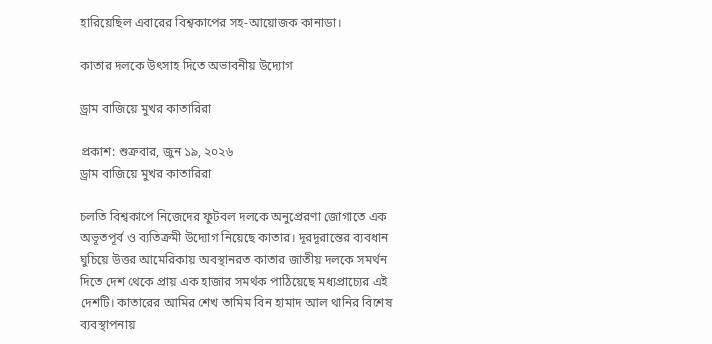হারিয়েছিল এবারের বিশ্বকাপের সহ-আয়োজক কানাডা।

কাতার দলকে উৎসাহ দিতে অভাবনীয় উদ্যোগ

ড্রাম বাজিয়ে মুখর কাতারিরা

প্রকাশ: শুক্রবার, জুন ১৯, ২০২৬
ড্রাম বাজিয়ে মুখর কাতারিরা

চলতি বিশ্বকাপে নিজেদের ফুটবল দলকে অনুপ্রেরণা জোগাতে এক অভূতপূর্ব ও ব্যতিক্রমী উদ্যোগ নিয়েছে কাতার। দূরদূরান্তের ব্যবধান ঘুচিয়ে উত্তর আমেরিকায় অবস্থানরত কাতার জাতীয় দলকে সমর্থন দিতে দেশ থেকে প্রায় এক হাজার সমর্থক পাঠিয়েছে মধ্যপ্রাচ্যের এই দেশটি। কাতারের আমির শেখ তামিম বিন হামাদ আল থানির বিশেষ ব্যবস্থাপনায়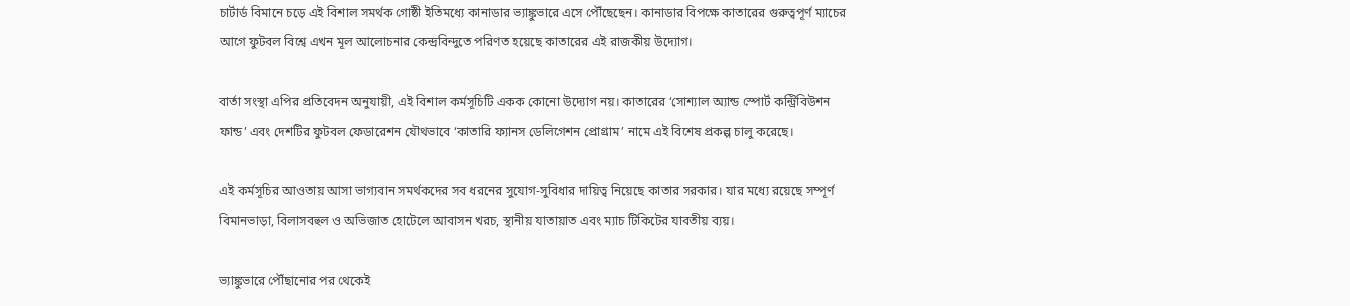চার্টার্ড বিমানে চড়ে এই বিশাল সমর্থক গোষ্ঠী ইতিমধ্যে কানাডার ভ্যাঙ্কুভারে এসে পৌঁছেছেন। কানাডার বিপক্ষে কাতারের গুরুত্বপূর্ণ ম্যাচের আগে ফুটবল বিশ্বে এখন মূল আলোচনার কেন্দ্রবিন্দুতে পরিণত হয়েছে কাতারের এই রাজকীয় উদ্যোগ।

বার্তা সংস্থা এপির প্রতিবেদন অনুযায়ী, এই বিশাল কর্মসূচিটি একক কোনো উদ্যোগ নয়। কাতারের ‘সোশ্যাল অ্যান্ড স্পোর্ট কন্ট্রিবিউশন ফান্ড’ এবং দেশটির ফুটবল ফেডারেশন যৌথভাবে ‘কাতারি ফ্যানস ডেলিগেশন প্রোগ্রাম’ নামে এই বিশেষ প্রকল্প চালু করেছে।

এই কর্মসূচির আওতায় আসা ভাগ্যবান সমর্থকদের সব ধরনের সুযোগ-সুবিধার দায়িত্ব নিয়েছে কাতার সরকার। যার মধ্যে রয়েছে সম্পূর্ণ বিমানভাড়া, বিলাসবহুল ও অভিজাত হোটেলে আবাসন খরচ, স্থানীয় যাতায়াত এবং ম্যাচ টিকিটের যাবতীয় ব্যয়।

ভ্যাঙ্কুভারে পৌঁছানোর পর থেকেই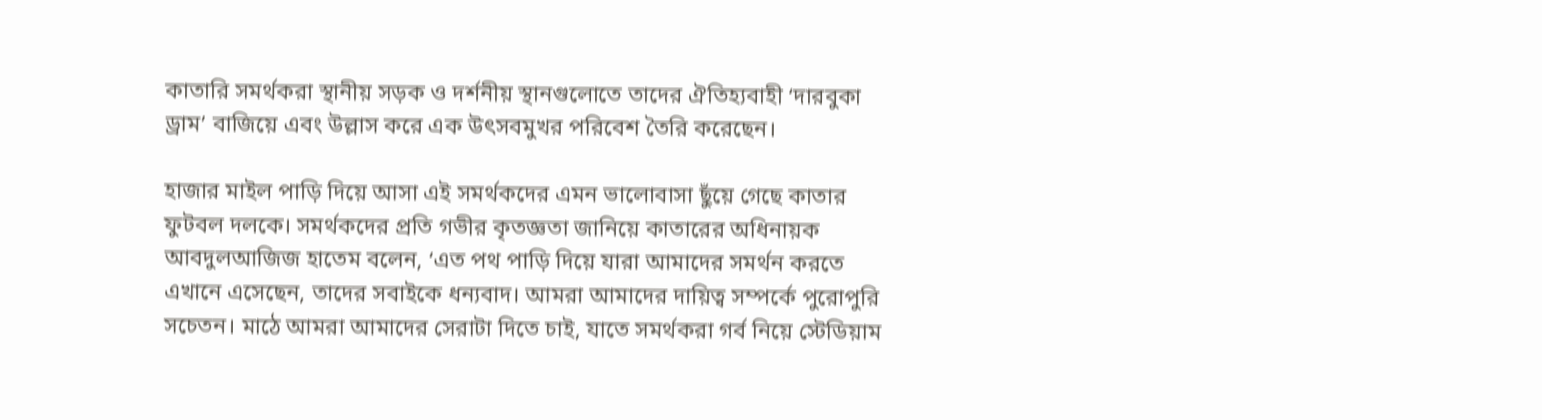কাতারি সমর্থকরা স্থানীয় সড়ক ও দর্শনীয় স্থানগুলোতে তাদের ঐতিহ্যবাহী ‘দারবুকা ড্রাম’ বাজিয়ে এবং উল্লাস করে এক উৎসবমুখর পরিবেশ তৈরি করেছেন।

হাজার মাইল পাড়ি দিয়ে আসা এই সমর্থকদের এমন ভালোবাসা ছুঁয়ে গেছে কাতার ফুটবল দলকে। সমর্থকদের প্রতি গভীর কৃতজ্ঞতা জানিয়ে কাতারের অধিনায়ক আবদুলআজিজ হাতেম বলেন, ‘এত পথ পাড়ি দিয়ে যারা আমাদের সমর্থন করতে এখানে এসেছেন, তাদের সবাইকে ধন্যবাদ। আমরা আমাদের দায়িত্ব সম্পর্কে পুরোপুরি সচেতন। মাঠে আমরা আমাদের সেরাটা দিতে চাই, যাতে সমর্থকরা গর্ব নিয়ে স্টেডিয়াম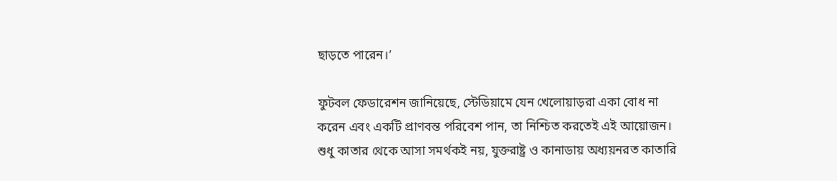ছাড়তে পারেন।’

ফুটবল ফেডারেশন জানিয়েছে, স্টেডিয়ামে যেন খেলোয়াড়রা একা বোধ না করেন এবং একটি প্রাণবন্ত পরিবেশ পান, তা নিশ্চিত করতেই এই আয়োজন। শুধু কাতার থেকে আসা সমর্থকই নয়, যুক্তরাষ্ট্র ও কানাডায় অধ্যয়নরত কাতারি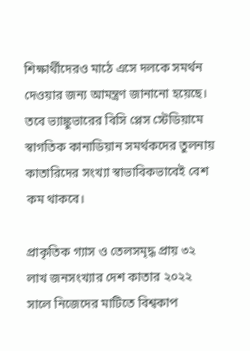শিক্ষার্থীদেরও মাঠে এসে দলকে সমর্থন দেওয়ার জন্য আমন্ত্রণ জানানো হয়েছে। তবে ভ্যাঙ্কুভারের বিসি প্লেস স্টেডিয়ামে স্বাগতিক কানাডিয়ান সমর্থকদের তুলনায় কাতারিদের সংখ্যা স্বাভাবিকভাবেই বেশ কম থাকবে।

প্রাকৃতিক গ্যাস ও তেলসমৃদ্ধ প্রায় ৩২ লাখ জনসংখ্যার দেশ কাতার ২০২২ সালে নিজেদের মাটিতে বিশ্বকাপ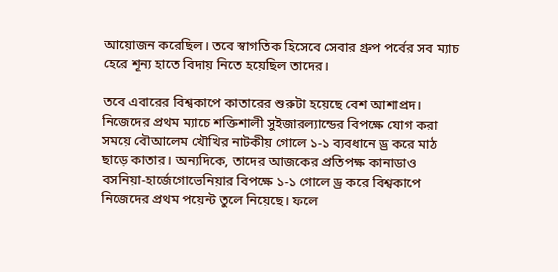আয়োজন করেছিল। তবে স্বাগতিক হিসেবে সেবার গ্রুপ পর্বের সব ম্যাচ হেরে শূন্য হাতে বিদায় নিতে হয়েছিল তাদের।

তবে এবারের বিশ্বকাপে কাতারের শুরুটা হয়েছে বেশ আশাপ্রদ। নিজেদের প্রথম ম্যাচে শক্তিশালী সুইজারল্যান্ডের বিপক্ষে যোগ করা সময়ে বৌআলেম খৌখির নাটকীয় গোলে ১-১ ব্যবধানে ড্র করে মাঠ ছাড়ে কাতার। অন্যদিকে, তাদের আজকের প্রতিপক্ষ কানাডাও বসনিয়া-হার্জেগোভেনিয়ার বিপক্ষে ১-১ গোলে ড্র করে বিশ্বকাপে নিজেদের প্রথম পয়েন্ট তুলে নিয়েছে। ফলে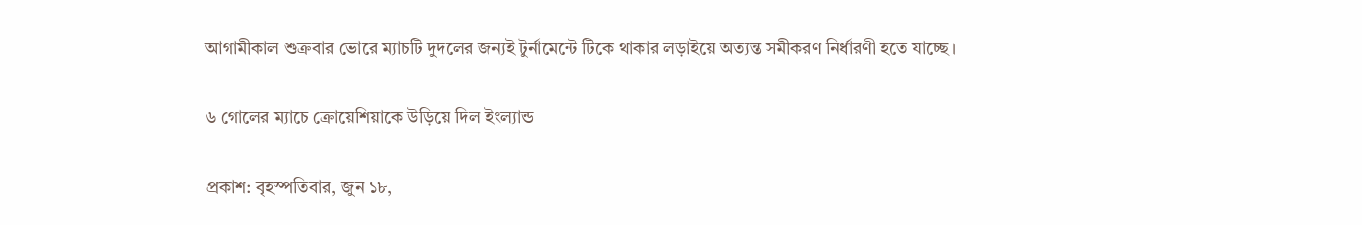আগামীকাল শুক্রবার ভোরে ম্যাচটি দুদলের জন্যই টুর্নামেন্টে টিকে থাকার লড়াইয়ে অত্যন্ত সমীকরণ নির্ধারণী হতে যাচ্ছে।

৬ গোলের ম্যাচে ক্রোয়েশিয়াকে উড়িয়ে দিল ইংল্যান্ড

প্রকাশ: বৃহস্পতিবার, জুন ১৮,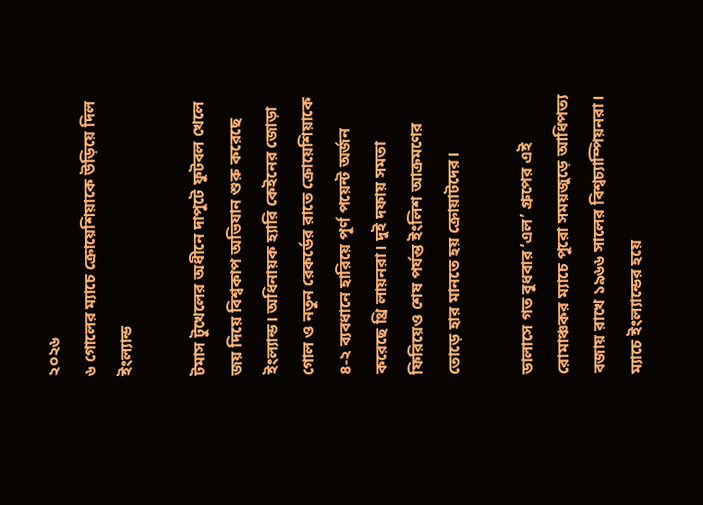২০২৬
৬ গোলের ম্যাচে ক্রোয়েশিয়াকে উড়িয়ে দিল ইংল্যান্ড

টমাস টুখেলের অধীনে দাপুটে ফুটবল খেলে জয় দিয়ে বিশ্বকাপ অভিযান শুরু করেছে ইংল্যান্ড। অধিনায়ক হ্যারি কেইনের জোড়া গোল ও নতুন রেকর্ডের রাতে ক্রোয়েশিয়াকে ৪-২ ব্যবধানে হারিয়ে পূর্ণ পয়েন্ট অর্জন করেছে থ্রি লায়নরা। দুই দফায় সমতা ফিরিয়েও শেষ পর্যন্ত ইংলিশ আক্রমণের তোড়ে হার মানতে হয় ক্রোয়াটদের।

ডালাসে গত বুধবার ‘এল’ গ্রুপের এই রোমাঞ্চকর ম্যাচে পুরো সময়জুড়ে আধিপত্য বজায় রাখে ১৯৬৬ সালের বিশ্বচ্যাম্পিয়নরা। ম্যাচে ইংল্যান্ডের হয়ে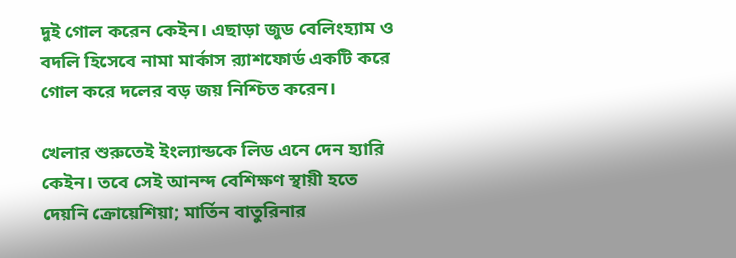দুই গোল করেন কেইন। এছাড়া জুড বেলিংহ্যাম ও বদলি হিসেবে নামা মার্কাস র‍্যাশফোর্ড একটি করে গোল করে দলের বড় জয় নিশ্চিত করেন।

খেলার শুরুতেই ইংল্যান্ডকে লিড এনে দেন হ্যারি কেইন। তবে সেই আনন্দ বেশিক্ষণ স্থায়ী হতে দেয়নি ক্রোয়েশিয়া; মার্তিন বাতুরিনার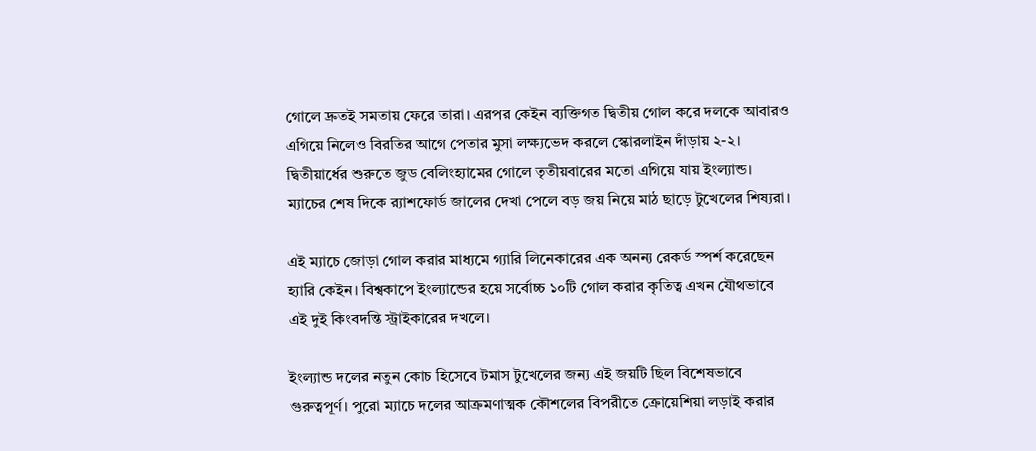গোলে দ্রুতই সমতায় ফেরে তারা। এরপর কেইন ব্যক্তিগত দ্বিতীয় গোল করে দলকে আবারও এগিয়ে নিলেও বিরতির আগে পেতার মুসা লক্ষ্যভেদ করলে স্কোরলাইন দাঁড়ায় ২-২। দ্বিতীয়ার্ধের শুরুতে জুড বেলিংহ্যামের গোলে তৃতীয়বারের মতো এগিয়ে যায় ইংল্যান্ড। ম্যাচের শেষ দিকে র‍্যাশফোর্ড জালের দেখা পেলে বড় জয় নিয়ে মাঠ ছাড়ে টুখেলের শিষ্যরা।

এই ম্যাচে জোড়া গোল করার মাধ্যমে গ্যারি লিনেকারের এক অনন্য রেকর্ড স্পর্শ করেছেন হ্যারি কেইন। বিশ্বকাপে ইংল্যান্ডের হয়ে সর্বোচ্চ ১০টি গোল করার কৃতিত্ব এখন যৌথভাবে এই দুই কিংবদন্তি স্ট্রাইকারের দখলে।

ইংল্যান্ড দলের নতুন কোচ হিসেবে টমাস টুখেলের জন্য এই জয়টি ছিল বিশেষভাবে গুরুত্বপূর্ণ। পুরো ম্যাচে দলের আক্রমণাত্মক কৌশলের বিপরীতে ক্রোয়েশিয়া লড়াই করার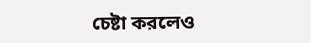চেষ্টা করলেও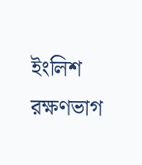ইংলিশ রক্ষণভাগ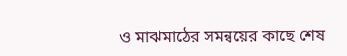ও মাঝমাঠের সমন্বয়ের কাছে শেষ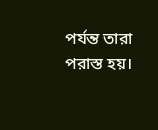পর্যন্ত তারা পরাস্ত হয়।